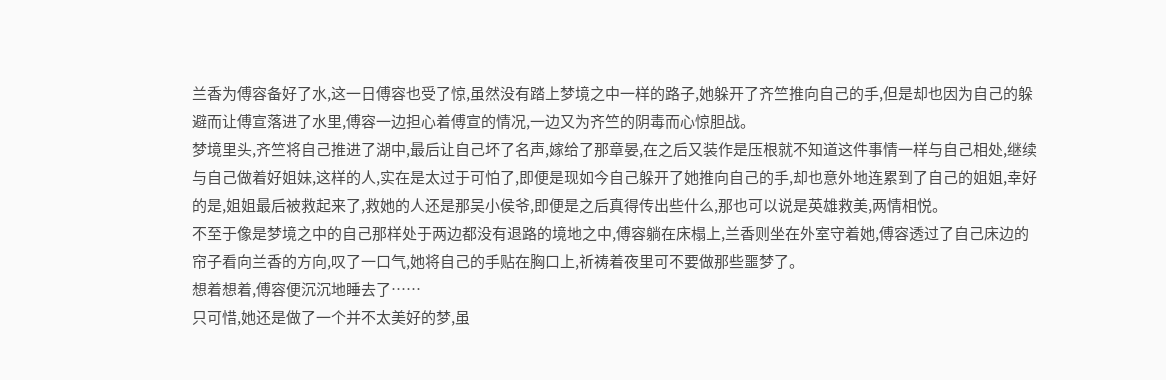兰香为傅容备好了水,这一日傅容也受了惊,虽然没有踏上梦境之中一样的路子,她躲开了齐竺推向自己的手,但是却也因为自己的躲避而让傅宣落进了水里,傅容一边担心着傅宣的情况,一边又为齐竺的阴毒而心惊胆战。
梦境里头,齐竺将自己推进了湖中,最后让自己坏了名声,嫁给了那章晏,在之后又装作是压根就不知道这件事情一样与自己相处,继续与自己做着好姐妹,这样的人,实在是太过于可怕了,即便是现如今自己躲开了她推向自己的手,却也意外地连累到了自己的姐姐,幸好的是,姐姐最后被救起来了,救她的人还是那吴小侯爷,即便是之后真得传出些什么,那也可以说是英雄救美,两情相悦。
不至于像是梦境之中的自己那样处于两边都没有退路的境地之中,傅容躺在床榻上,兰香则坐在外室守着她,傅容透过了自己床边的帘子看向兰香的方向,叹了一口气,她将自己的手贴在胸口上,祈祷着夜里可不要做那些噩梦了。
想着想着,傅容便沉沉地睡去了……
只可惜,她还是做了一个并不太美好的梦,虽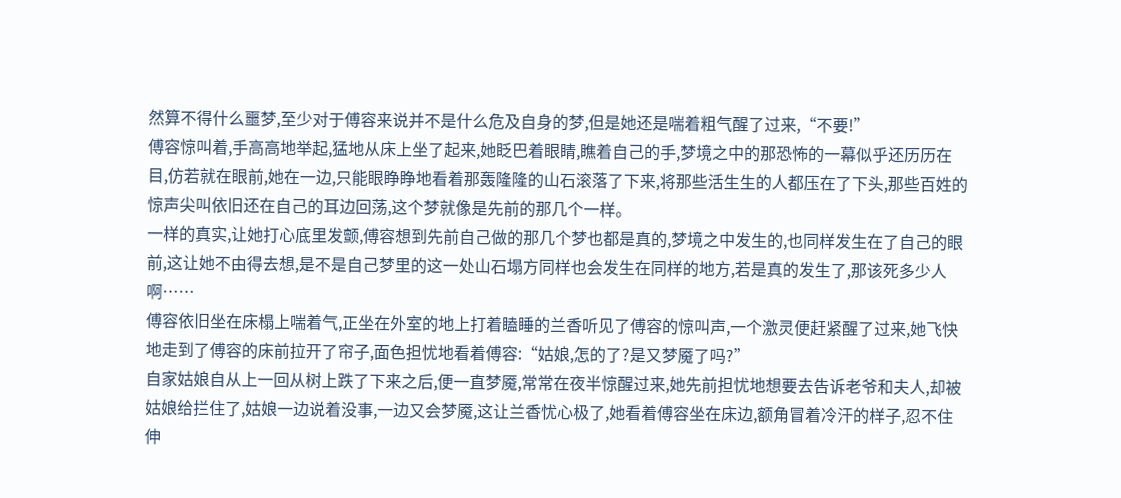然算不得什么噩梦,至少对于傅容来说并不是什么危及自身的梦,但是她还是喘着粗气醒了过来,“不要!”
傅容惊叫着,手高高地举起,猛地从床上坐了起来,她眨巴着眼睛,瞧着自己的手,梦境之中的那恐怖的一幕似乎还历历在目,仿若就在眼前,她在一边,只能眼睁睁地看着那轰隆隆的山石滚落了下来,将那些活生生的人都压在了下头,那些百姓的惊声尖叫依旧还在自己的耳边回荡,这个梦就像是先前的那几个一样。
一样的真实,让她打心底里发颤,傅容想到先前自己做的那几个梦也都是真的,梦境之中发生的,也同样发生在了自己的眼前,这让她不由得去想,是不是自己梦里的这一处山石塌方同样也会发生在同样的地方,若是真的发生了,那该死多少人啊……
傅容依旧坐在床榻上喘着气,正坐在外室的地上打着瞌睡的兰香听见了傅容的惊叫声,一个激灵便赶紧醒了过来,她飞快地走到了傅容的床前拉开了帘子,面色担忧地看着傅容:“姑娘,怎的了?是又梦魇了吗?”
自家姑娘自从上一回从树上跌了下来之后,便一直梦魇,常常在夜半惊醒过来,她先前担忧地想要去告诉老爷和夫人,却被姑娘给拦住了,姑娘一边说着没事,一边又会梦魇,这让兰香忧心极了,她看着傅容坐在床边,额角冒着冷汗的样子,忍不住伸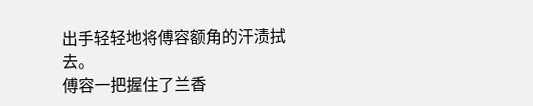出手轻轻地将傅容额角的汗渍拭去。
傅容一把握住了兰香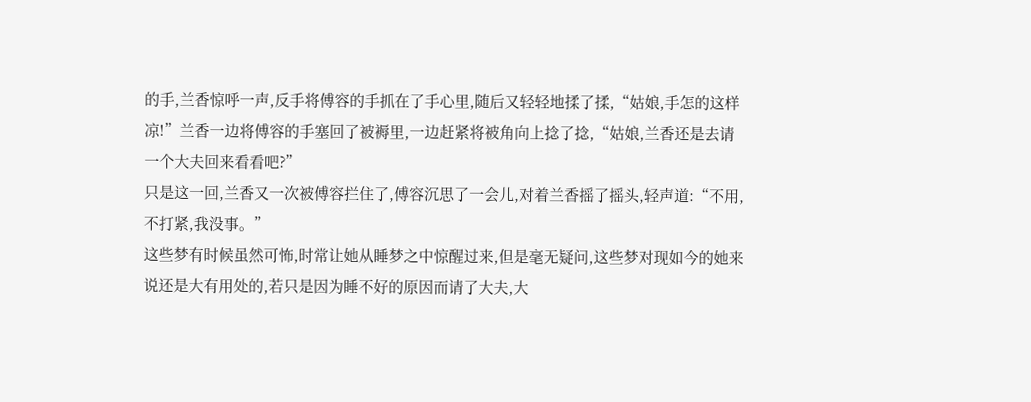的手,兰香惊呼一声,反手将傅容的手抓在了手心里,随后又轻轻地揉了揉,“姑娘,手怎的这样凉!”兰香一边将傅容的手塞回了被褥里,一边赶紧将被角向上捻了捻,“姑娘,兰香还是去请一个大夫回来看看吧?”
只是这一回,兰香又一次被傅容拦住了,傅容沉思了一会儿,对着兰香摇了摇头,轻声道:“不用,不打紧,我没事。”
这些梦有时候虽然可怖,时常让她从睡梦之中惊醒过来,但是毫无疑问,这些梦对现如今的她来说还是大有用处的,若只是因为睡不好的原因而请了大夫,大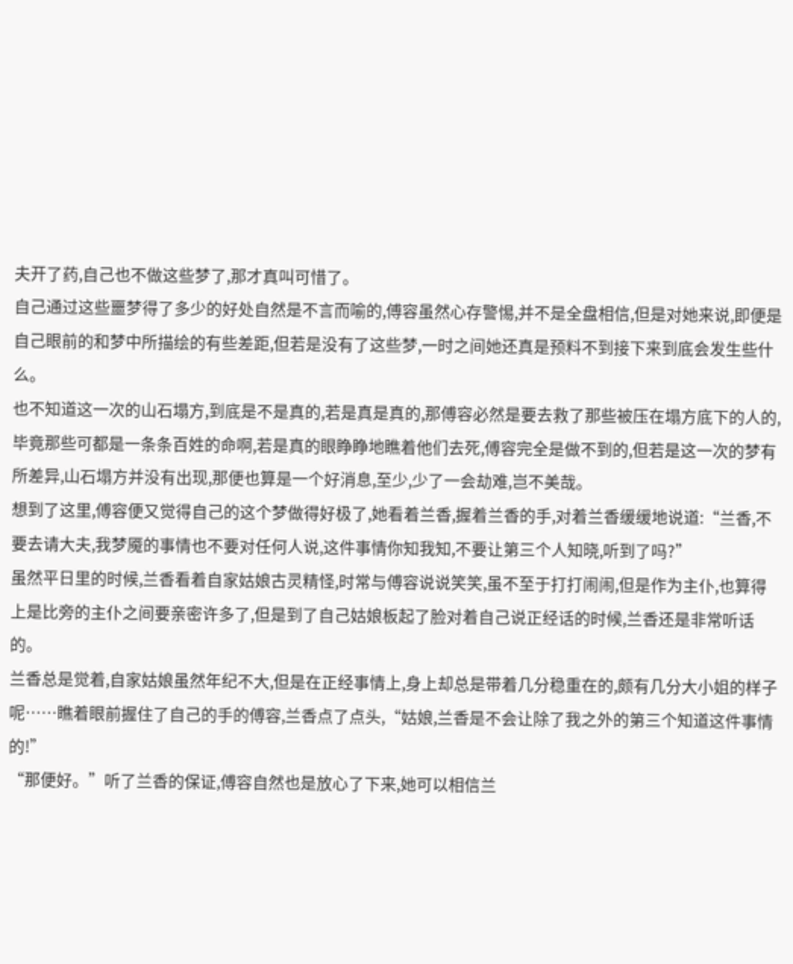夫开了药,自己也不做这些梦了,那才真叫可惜了。
自己通过这些噩梦得了多少的好处自然是不言而喻的,傅容虽然心存警惕,并不是全盘相信,但是对她来说,即便是自己眼前的和梦中所描绘的有些差距,但若是没有了这些梦,一时之间她还真是预料不到接下来到底会发生些什么。
也不知道这一次的山石塌方,到底是不是真的,若是真是真的,那傅容必然是要去救了那些被压在塌方底下的人的,毕竟那些可都是一条条百姓的命啊,若是真的眼睁睁地瞧着他们去死,傅容完全是做不到的,但若是这一次的梦有所差异,山石塌方并没有出现,那便也算是一个好消息,至少,少了一会劫难,岂不美哉。
想到了这里,傅容便又觉得自己的这个梦做得好极了,她看着兰香,握着兰香的手,对着兰香缓缓地说道:“兰香,不要去请大夫,我梦魇的事情也不要对任何人说,这件事情你知我知,不要让第三个人知晓,听到了吗?”
虽然平日里的时候,兰香看着自家姑娘古灵精怪,时常与傅容说说笑笑,虽不至于打打闹闹,但是作为主仆,也算得上是比旁的主仆之间要亲密许多了,但是到了自己姑娘板起了脸对着自己说正经话的时候,兰香还是非常听话的。
兰香总是觉着,自家姑娘虽然年纪不大,但是在正经事情上,身上却总是带着几分稳重在的,颇有几分大小姐的样子呢……瞧着眼前握住了自己的手的傅容,兰香点了点头,“姑娘,兰香是不会让除了我之外的第三个知道这件事情的!”
“那便好。”听了兰香的保证,傅容自然也是放心了下来,她可以相信兰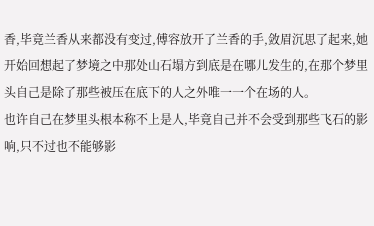香,毕竟兰香从来都没有变过,傅容放开了兰香的手,敛眉沉思了起来,她开始回想起了梦境之中那处山石塌方到底是在哪儿发生的,在那个梦里头自己是除了那些被压在底下的人之外唯一一个在场的人。
也许自己在梦里头根本称不上是人,毕竟自己并不会受到那些飞石的影响,只不过也不能够影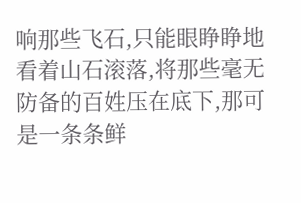响那些飞石,只能眼睁睁地看着山石滚落,将那些毫无防备的百姓压在底下,那可是一条条鲜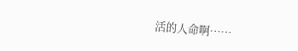活的人命啊……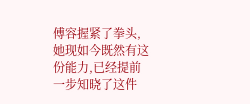傅容握紧了拳头,她现如今既然有这份能力,已经提前一步知晓了这件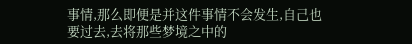事情,那么即便是并这件事情不会发生,自己也要过去,去将那些梦境之中的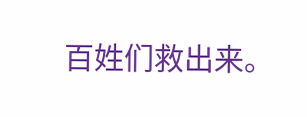百姓们救出来。